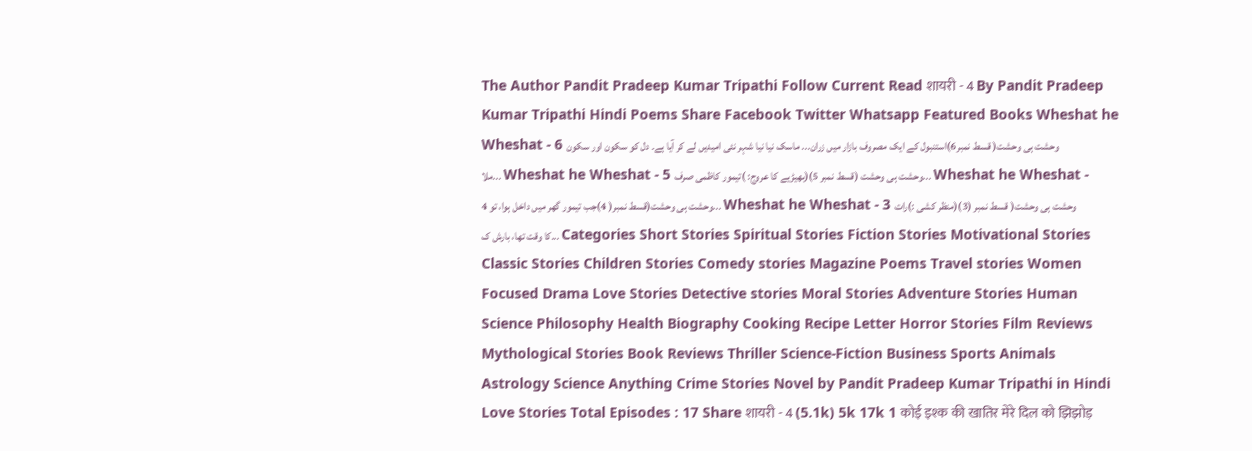The Author Pandit Pradeep Kumar Tripathi Follow Current Read शायरी - 4 By Pandit Pradeep Kumar Tripathi Hindi Poems Share Facebook Twitter Whatsapp Featured Books Wheshat he Wheshat - 6 وحشت ہی وحشت( قسط نمبر6)استنبول کے ایک مصروف بازار میں زران... ماسک نیا نیا شہر نئی امیدیں لے کر آیا ہے۔ دل کو سکون اور سکون ملا... Wheshat he Wheshat - 5 وحشت ہی وحشت (قسط نمبر 5)(بھیڑیے کا عروج: )تیمور کاظمی صرف... Wheshat he Wheshat - 4 وحشت ہی وحشت(قسط نمبر( 4)جب تیمور گھر میں داخل ہوا، تو... Wheshat he Wheshat - 3 وحشت ہی وحشت( قسط نمبر (3)(منظر کشی :)رات کا وقت تھا، بارش ک... Categories Short Stories Spiritual Stories Fiction Stories Motivational Stories Classic Stories Children Stories Comedy stories Magazine Poems Travel stories Women Focused Drama Love Stories Detective stories Moral Stories Adventure Stories Human Science Philosophy Health Biography Cooking Recipe Letter Horror Stories Film Reviews Mythological Stories Book Reviews Thriller Science-Fiction Business Sports Animals Astrology Science Anything Crime Stories Novel by Pandit Pradeep Kumar Tripathi in Hindi Love Stories Total Episodes : 17 Share शायरी - 4 (5.1k) 5k 17k 1 कोई इश्क की खातिर मेरे दिल को झिझोड़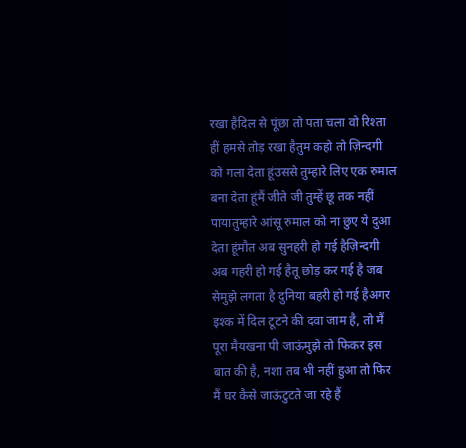रखा हैदिल से पूंछा तो पता चला वो रिश्ता हीं हमसे तोड़ रखा हैतुम कहो तो ज़िन्दगी को गला देता हूंउससे तुम्हारे लिए एक रुमाल बना देता हूंमैं जीते जी तुम्हें छू तक नहीं पायातुम्हारे आंसू रुमाल को ना छुए ये दुआ देता हूंमौत अब सुनहरी हो गई हैज़िन्दगी अब गहरी हो गई हैतू छोड़ कर गई है जब सेमुझे लगता है दुनिया बहरी हो गई हैअगर इश्क में दिल टूटने की दवा जाम है, तो मैं पूरा मैयखना पी जाऊंमुझे तो फिकर इस बात की है, नशा तब भी नहीं हुआ तो फिर मैं घर कैसे जाऊंटुटते जा रहे हैं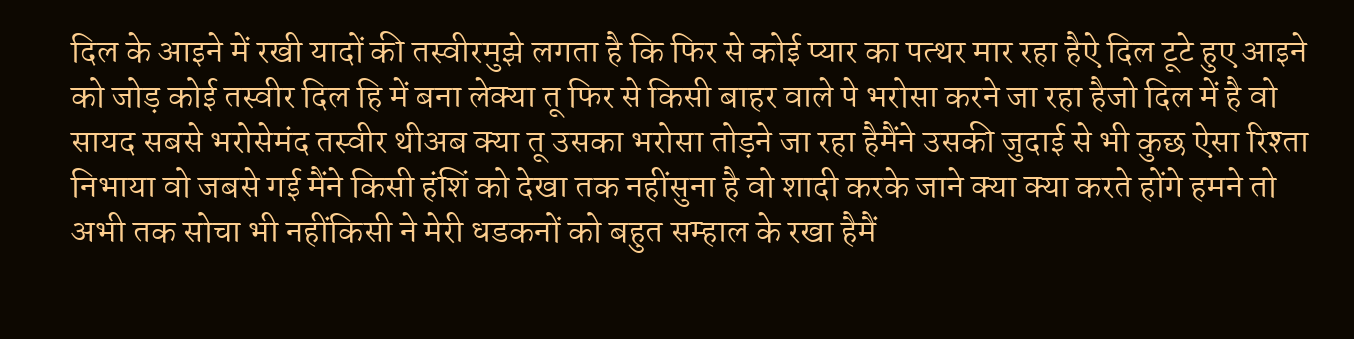दिल के आइने में रखी यादों की तस्वीरमुझे लगता है कि फिर से कोई प्यार का पत्थर मार रहा हैऐ दिल टूटे हुए आइने को जोड़ कोई तस्वीर दिल हि में बना लेक्या तू फिर से किसी बाहर वाले पे भरोसा करने जा रहा हैजो दिल में है वो सायद सबसे भरोसेमंद तस्वीर थीअब क्या तू उसका भरोसा तोड़ने जा रहा हैमैंने उसकी जुदाई से भी कुछ ऐसा रिश्ता निभाया वो जबसे गई मैंने किसी हंशिं को देखा तक नहींसुना है वो शादी करके जाने क्या क्या करते होंगे हमने तो अभी तक सोचा भी नहींकिसी ने मेरी धडकनों को बहुत सम्हाल के रखा हैमैं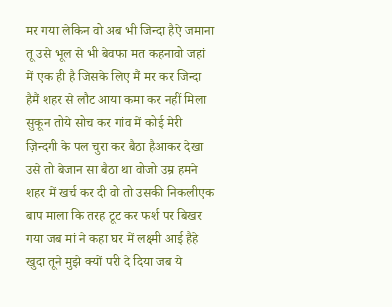मर गया लेकिन वो अब भी जिन्दा हैऐ जमाना तू उसे भूल से भी बेवफा मत कहनावो जहां में एक ही है जिसके लिए मैं मर कर जिन्दा हैमैं शहर से लौट आया कमा कर नहीं मिला सुकून तोये सोच कर गांव में कोई मेरी ज़िन्दगी के पल चुरा कर बैठा हैआकर देखा उसे तो बेजान सा बैठा था वोजो उम्र हमने शहर में खर्च कर दी वो तो उसकी निकलीएक बाप माला कि तरह टूट कर फर्श पर बिखर गया जब मां ने कहा घर में लक्ष्मी आई हैहे खुदा तूने मुझे क्यों परी दे दिया जब ये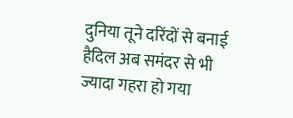दुनिया तूने दरिंदों से बनाई हैदिल अब समंदर से भी ज्यादा गहरा हो गया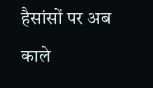हैसांसों पर अब काले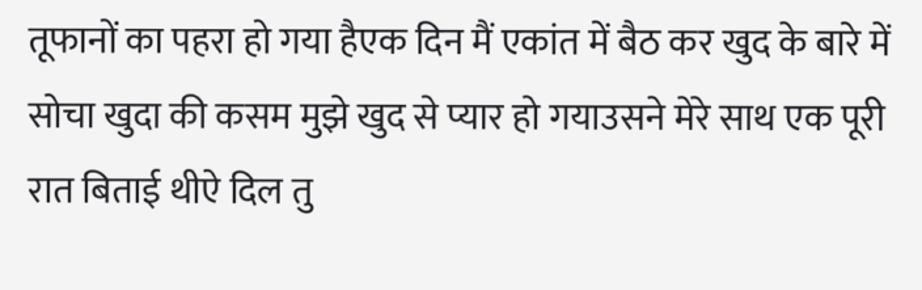तूफानों का पहरा हो गया हैएक दिन मैं एकांत में बैठ कर खुद के बारे में सोचा खुदा की कसम मुझे खुद से प्यार हो गयाउसने मेरे साथ एक पूरी रात बिताई थीऐ दिल तु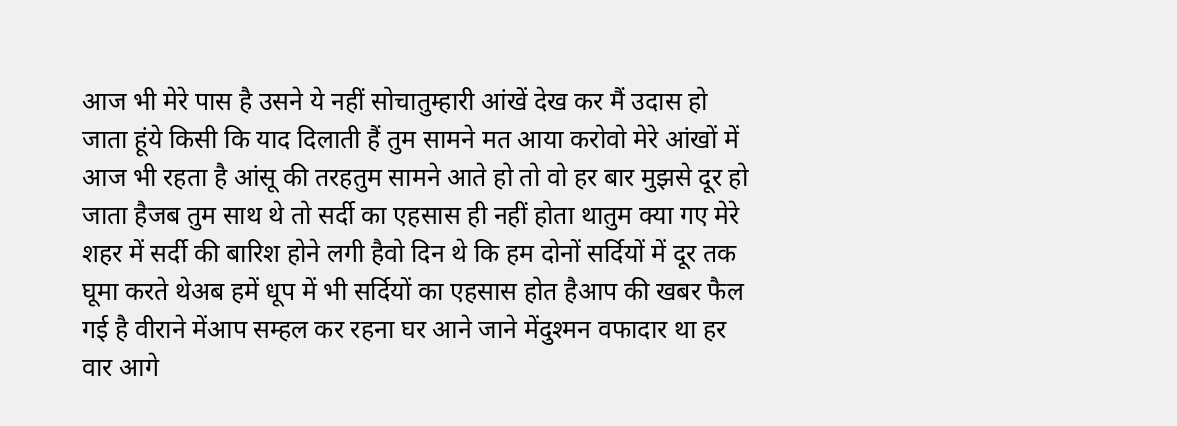आज भी मेरे पास है उसने ये नहीं सोचातुम्हारी आंखें देख कर मैं उदास हो जाता हूंये किसी कि याद दिलाती हैं तुम सामने मत आया करोवो मेरे आंखों में आज भी रहता है आंसू की तरहतुम सामने आते हो तो वो हर बार मुझसे दूर हो जाता हैजब तुम साथ थे तो सर्दी का एहसास ही नहीं होता थातुम क्या गए मेरे शहर में सर्दी की बारिश होने लगी हैवो दिन थे कि हम दोनों सर्दियों में दूर तक घूमा करते थेअब हमें धूप में भी सर्दियों का एहसास होत हैआप की खबर फैल गई है वीराने मेंआप सम्हल कर रहना घर आने जाने मेंदुश्मन वफादार था हर वार आगे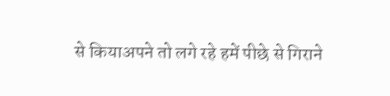से कियाअपने तो लगे रहे हमें पीछे से गिराने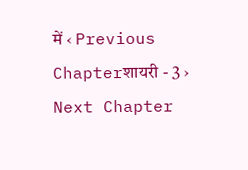में ‹ Previous Chapterशायरी - 3 › Next Chapter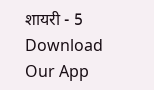शायरी - 5 Download Our App